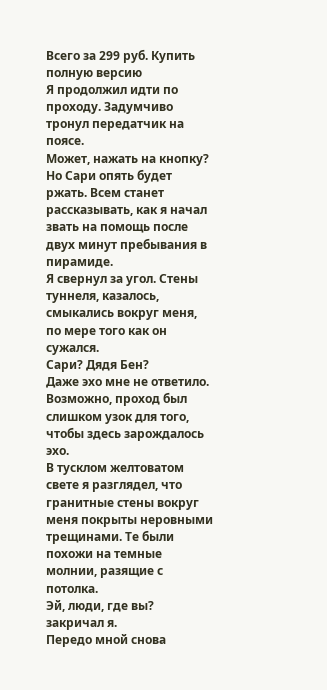Всего за 299 руб. Купить полную версию
Я продолжил идти по проходу. Задумчиво тронул передатчик на поясе.
Может, нажать на кнопку?
Но Сари опять будет ржать. Всем станет рассказывать, как я начал звать на помощь после двух минут пребывания в пирамиде.
Я свернул за угол. Стены туннеля, казалось, смыкались вокруг меня, по мере того как он сужался.
Сари? Дядя Бен?
Даже эхо мне не ответило. Возможно, проход был слишком узок для того, чтобы здесь зарождалось эхо.
В тусклом желтоватом свете я разглядел, что гранитные стены вокруг меня покрыты неровными трещинами. Те были похожи на темные молнии, разящие с потолка.
Эй, люди, где вы? закричал я.
Передо мной снова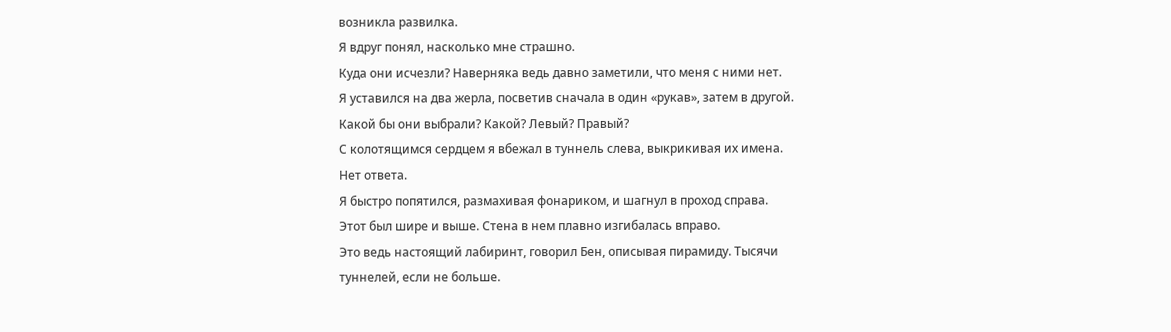возникла развилка.
Я вдруг понял, насколько мне страшно.
Куда они исчезли? Наверняка ведь давно заметили, что меня с ними нет.
Я уставился на два жерла, посветив сначала в один «рукав», затем в другой.
Какой бы они выбрали? Какой? Левый? Правый?
С колотящимся сердцем я вбежал в туннель слева, выкрикивая их имена.
Нет ответа.
Я быстро попятился, размахивая фонариком, и шагнул в проход справа.
Этот был шире и выше. Стена в нем плавно изгибалась вправо.
Это ведь настоящий лабиринт, говорил Бен, описывая пирамиду. Тысячи туннелей, если не больше.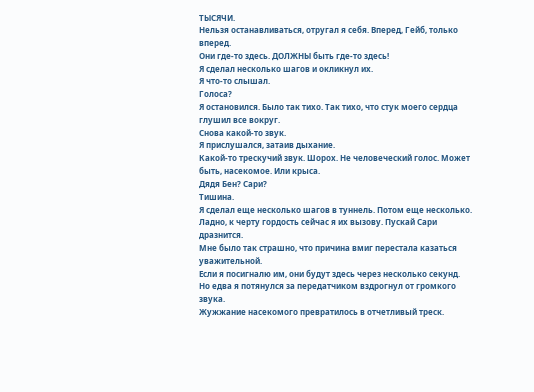ТЫСЯЧИ.
Нельзя останавливаться, отругал я себя. Вперед, Гейб, только вперед.
Они где-то здесь. ДОЛЖНЫ быть где-то здесь!
Я сделал несколько шагов и окликнул их.
Я что-то слышал.
Голоса?
Я остановился. Было так тихо. Так тихо, что стук моего сердца глушил все вокруг.
Снова какой-то звук.
Я прислушался, затаив дыхание.
Какой-то трескучий звук. Шорох. Не человеческий голос. Может быть, насекомое. Или крыса.
Дядя Бен? Сари?
Тишина.
Я сделал еще несколько шагов в туннель. Потом еще несколько.
Ладно, к черту гордость сейчас я их вызову. Пускай Сари дразнится.
Мне было так страшно, что причина вмиг перестала казаться уважительной.
Если я посигналю им, они будут здесь через несколько секунд.
Но едва я потянулся за передатчиком вздрогнул от громкого звука.
Жужжание насекомого превратилось в отчетливый треск.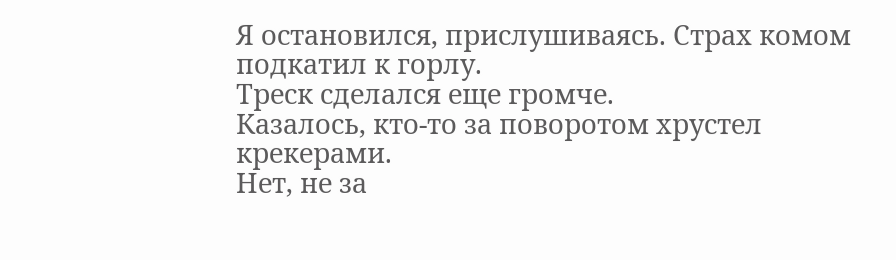Я остановился, прислушиваясь. Страх комом подкатил к горлу.
Треск сделался еще громче.
Казалось, кто-то за поворотом хрустел крекерами.
Нет, не за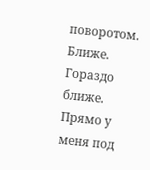поворотом. Ближе. Гораздо ближе.
Прямо у меня под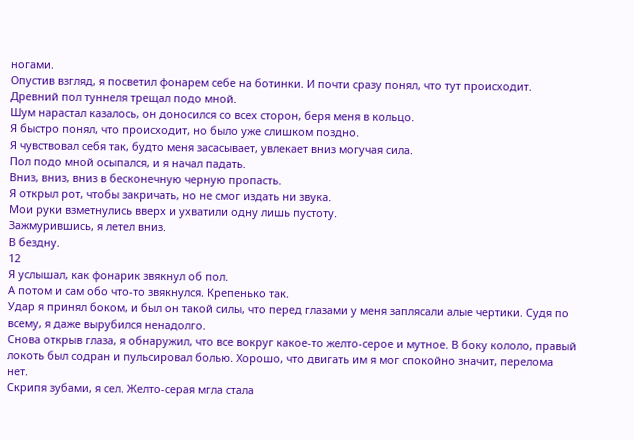ногами.
Опустив взгляд, я посветил фонарем себе на ботинки. И почти сразу понял, что тут происходит.
Древний пол туннеля трещал подо мной.
Шум нарастал казалось, он доносился со всех сторон, беря меня в кольцо.
Я быстро понял, что происходит, но было уже слишком поздно.
Я чувствовал себя так, будто меня засасывает, увлекает вниз могучая сила.
Пол подо мной осыпался, и я начал падать.
Вниз, вниз, вниз в бесконечную черную пропасть.
Я открыл рот, чтобы закричать, но не смог издать ни звука.
Мои руки взметнулись вверх и ухватили одну лишь пустоту.
Зажмурившись, я летел вниз.
В бездну.
12
Я услышал, как фонарик звякнул об пол.
А потом и сам обо что-то звякнулся. Крепенько так.
Удар я принял боком, и был он такой силы, что перед глазами у меня заплясали алые чертики. Судя по всему, я даже вырубился ненадолго.
Снова открыв глаза, я обнаружил, что все вокруг какое-то желто-серое и мутное. В боку кололо, правый локоть был содран и пульсировал болью. Хорошо, что двигать им я мог спокойно значит, перелома нет.
Скрипя зубами, я сел. Желто-серая мгла стала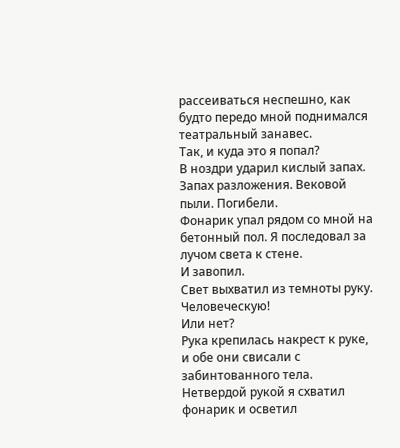рассеиваться неспешно, как будто передо мной поднимался театральный занавес.
Так, и куда это я попал?
В ноздри ударил кислый запах. Запах разложения. Вековой пыли. Погибели.
Фонарик упал рядом со мной на бетонный пол. Я последовал за лучом света к стене.
И завопил.
Свет выхватил из темноты руку.
Человеческую!
Или нет?
Рука крепилась накрест к руке, и обе они свисали с забинтованного тела.
Нетвердой рукой я схватил фонарик и осветил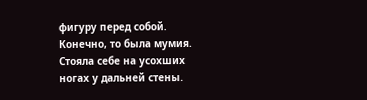фигуру перед собой.
Конечно, то была мумия. Стояла себе на усохших ногах у дальней стены.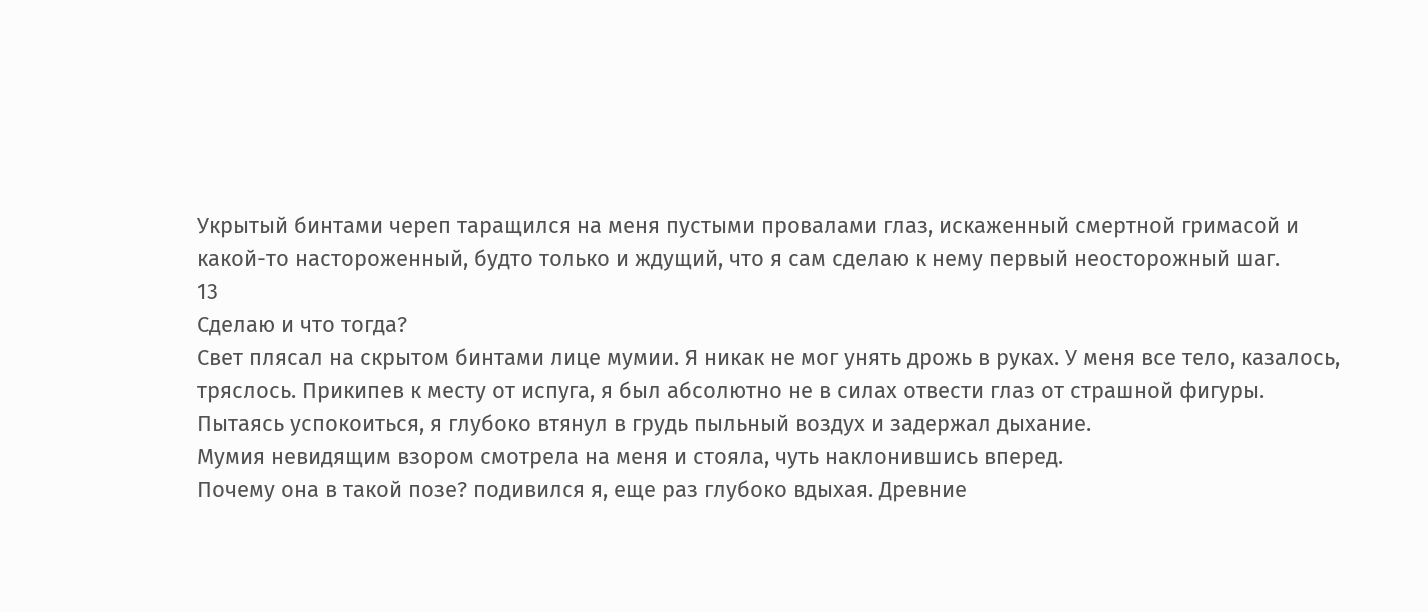Укрытый бинтами череп таращился на меня пустыми провалами глаз, искаженный смертной гримасой и какой-то настороженный, будто только и ждущий, что я сам сделаю к нему первый неосторожный шаг.
13
Сделаю и что тогда?
Свет плясал на скрытом бинтами лице мумии. Я никак не мог унять дрожь в руках. У меня все тело, казалось, тряслось. Прикипев к месту от испуга, я был абсолютно не в силах отвести глаз от страшной фигуры.
Пытаясь успокоиться, я глубоко втянул в грудь пыльный воздух и задержал дыхание.
Мумия невидящим взором смотрела на меня и стояла, чуть наклонившись вперед.
Почему она в такой позе? подивился я, еще раз глубоко вдыхая. Древние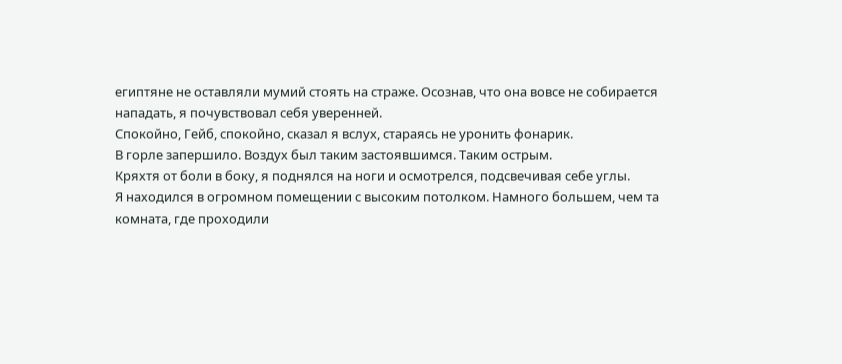египтяне не оставляли мумий стоять на страже. Осознав, что она вовсе не собирается нападать, я почувствовал себя уверенней.
Спокойно, Гейб, спокойно, сказал я вслух, стараясь не уронить фонарик.
В горле запершило. Воздух был таким застоявшимся. Таким острым.
Кряхтя от боли в боку, я поднялся на ноги и осмотрелся, подсвечивая себе углы.
Я находился в огромном помещении с высоким потолком. Намного большем, чем та комната, где проходили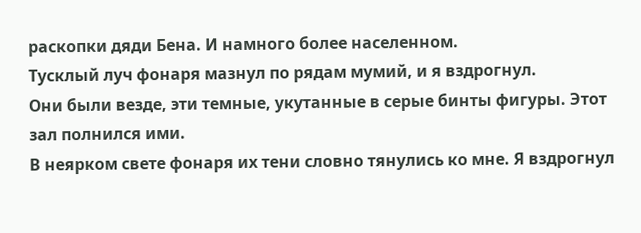раскопки дяди Бена. И намного более населенном.
Тусклый луч фонаря мазнул по рядам мумий, и я вздрогнул.
Они были везде, эти темные, укутанные в серые бинты фигуры. Этот зал полнился ими.
В неярком свете фонаря их тени словно тянулись ко мне. Я вздрогнул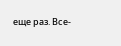еще раз. Все-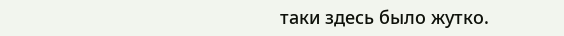таки здесь было жутко.